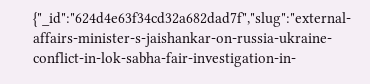{"_id":"624d4e63f34cd32a682dad7f","slug":"external-affairs-minister-s-jaishankar-on-russia-ukraine-conflict-in-lok-sabha-fair-investigation-in-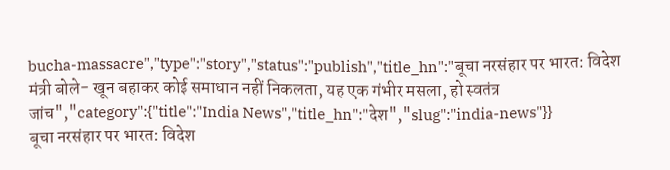bucha-massacre","type":"story","status":"publish","title_hn":"बूचा नरसंहार पर भारत: विदेश मंत्री बोले- खून बहाकर कोई समाधान नहीं निकलता, यह एक गंभीर मसला, हो स्वतंत्र जांच","category":{"title":"India News","title_hn":"देश","slug":"india-news"}}
बूचा नरसंहार पर भारत: विदेश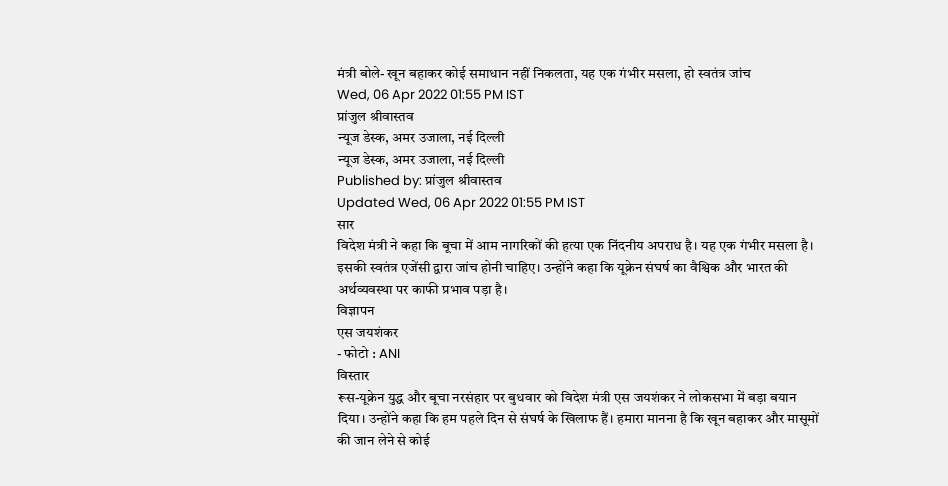मंत्री बोले- खून बहाकर कोई समाधान नहीं निकलता, यह एक गंभीर मसला, हो स्वतंत्र जांच
Wed, 06 Apr 2022 01:55 PM IST
प्रांजुल श्रीवास्तव
न्यूज डेस्क, अमर उजाला, नई दिल्ली
न्यूज डेस्क, अमर उजाला, नई दिल्ली
Published by: प्रांजुल श्रीवास्तव
Updated Wed, 06 Apr 2022 01:55 PM IST
सार
विदेश मंत्री ने कहा कि बूचा में आम नागरिकों की हत्या एक निंदनीय अपराध है। यह एक गंभीर मसला है। इसकी स्वतंत्र एजेंसी द्वारा जांच होनी चाहिए। उन्होंने कहा कि यूक्रेन संघर्ष का वैश्विक और भारत की अर्थव्यवस्था पर काफी प्रभाव पड़ा है।
विज्ञापन
एस जयशंकर
- फोटो : ANI
विस्तार
रूस-यूक्रेन युद्ध और बूचा नरसंहार पर बुधवार को विदेश मंत्री एस जयशंकर ने लोकसभा में बड़ा बयान दिया। उन्होंने कहा कि हम पहले दिन से संघर्ष के खिलाफ हैं। हमारा मानना है कि खून बहाकर और मासूमों की जान लेने से कोई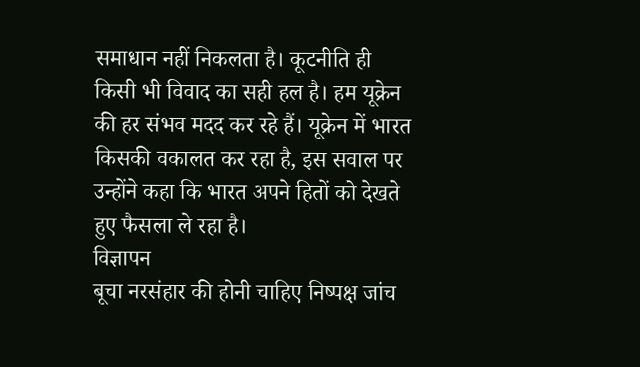समाधान नहीं निकलता है। कूटनीति ही किसी भी विवाद का सही हल है। हम यूक्रेन की हर संभव मदद कर रहे हैं। यूक्रेन में भारत किसकी वकालत कर रहा है, इस सवाल पर उन्होंने कहा कि भारत अपने हितों को देखते हुए फैसला ले रहा है।
विज्ञापन
बूचा नरसंहार की होनी चाहिए निष्पक्ष जांच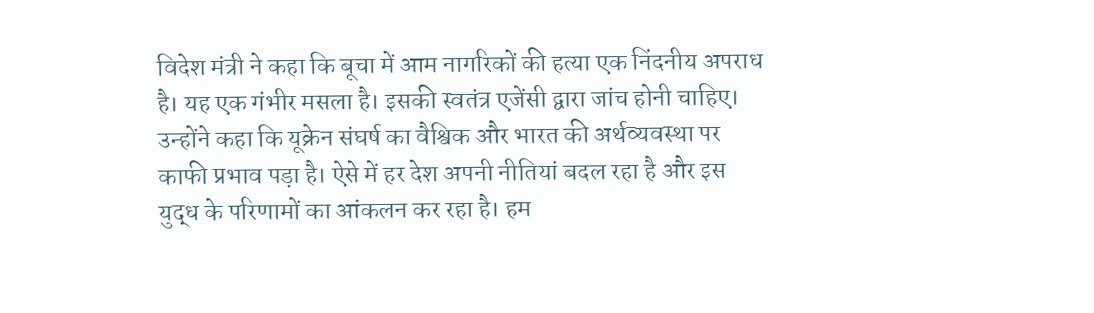विदेश मंत्री ने कहा कि बूचा में आम नागरिकों की हत्या एक निंदनीय अपराध है। यह एक गंभीर मसला है। इसकी स्वतंत्र एजेंसी द्वारा जांच होनी चाहिए। उन्होंने कहा कि यूक्रेन संघर्ष का वैश्विक और भारत की अर्थव्यवस्था पर काफी प्रभाव पड़ा है। ऐसे में हर देश अपनी नीतियां बदल रहा है और इस युद्ध के परिणामों का आंकलन कर रहा है। हम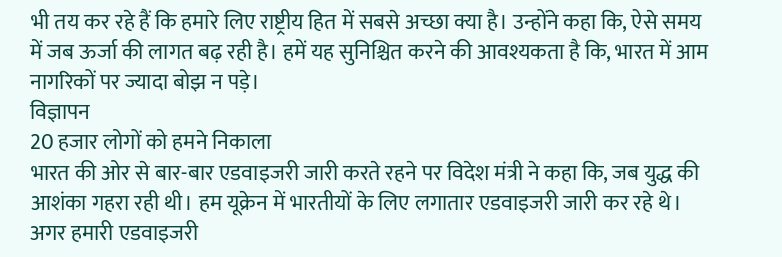भी तय कर रहे हैं कि हमारे लिए राष्ट्रीय हित में सबसे अच्छा क्या है। उन्होंने कहा कि, ऐसे समय में जब ऊर्जा की लागत बढ़ रही है। हमें यह सुनिश्चित करने की आवश्यकता है कि, भारत में आम नागरिकों पर ज्यादा बोझ न पड़े।
विज्ञापन
20 हजार लोगों को हमने निकाला
भारत की ओर से बार-बार एडवाइजरी जारी करते रहने पर विदेश मंत्री ने कहा कि, जब युद्ध की आशंका गहरा रही थी। हम यूक्रेन में भारतीयों के लिए लगातार एडवाइजरी जारी कर रहे थे। अगर हमारी एडवाइजरी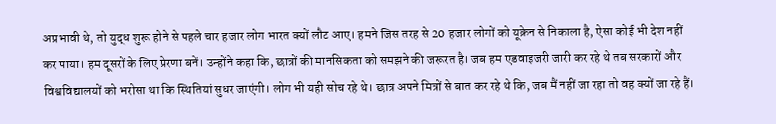अप्रभावी थे, तो युद्ध शुरू होने से पहले चार हजार लोग भारत क्यों लौट आए। हमने जिस तरह से 20 हजार लोगों को यूक्रेन से निकाला है, ऐसा कोई भी देश नहीं कर पाया। हम दूसरों के लिए प्रेरणा बनें। उन्होंने कहा कि, छात्रों की मानसिकता को समझने की जरूरत है। जब हम एडवाइजरी जारी कर रहे थे तब सरकारों और विश्वविद्यालयों को भरोसा था कि स्थितियां सुधर जाएंगी। लोग भी यही सोच रहे थे। छात्र अपने मित्रों से बात कर रहे थे कि, जब मैं नहीं जा रहा तो वह क्यों जा रहे हैं।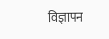विज्ञापन